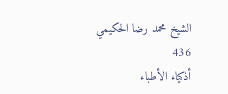الشيخ محمد رضا الحكيمي
436
أذكياء الأطباء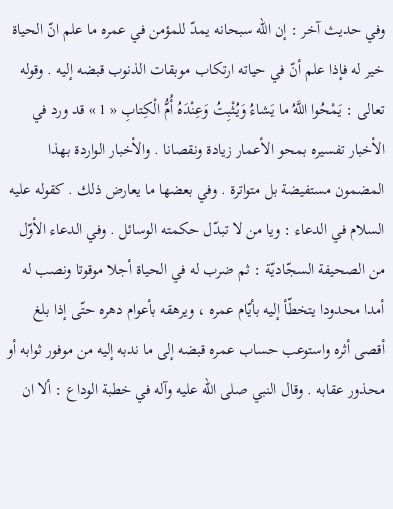وفي حديث آخر : إن اللّه سبحانه يمدّ للمؤمن في عمره ما علم انّ الحياة خير له فإذا علم أنّ في حياته ارتكاب موبقات الذنوب قبضه إليه . وقوله تعالى : يَمْحُوا اللَّهُ ما يَشاءُ وَيُثْبِتُ وَعِنْدَهُ أُمُّ الْكِتابِ « 1 » قد ورد في الأخبار تفسيره بمحو الأعمار زيادة ونقصانا . والأخبار الواردة بهذا المضمون مستفيضة بل متواترة . وفي بعضها ما يعارض ذلك . كقوله عليه السلام في الدعاء : ويا من لا تبدّل حكمته الوسائل . وفي الدعاء الأوّل من الصحيفة السجّاديّة : ثم ضرب له في الحياة أجلا موقوتا ونصب له أمدا محدودا يتخطّأ إليه بأيّام عمره ، ويرهقه بأعوام دهره حتّى إذا بلغ أقصى أثره واستوعب حساب عمره قبضه إلى ما ندبه إليه من موفور ثوابه أو محذور عقابه . وقال النبي صلى اللّه عليه وآله في خطبة الوداع : ألا ان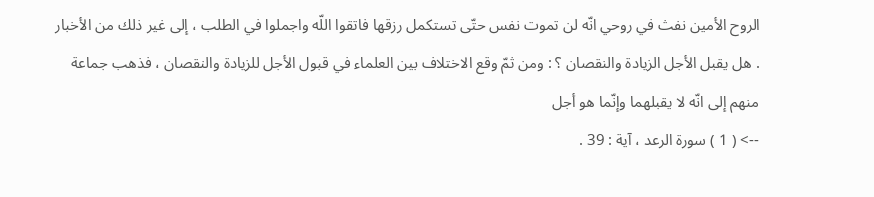الروح الأمين نفث في روحي انّه لن تموت نفس حتّى تستكمل رزقها فاتقوا اللّه واجملوا في الطلب ، إلى غير ذلك من الأخبار . هل يقبل الأجل الزيادة والنقصان ؟ : ومن ثمّ وقع الاختلاف بين العلماء في قبول الأجل للزيادة والنقصان ، فذهب جماعة منهم إلى انّه لا يقبلهما وإنّما هو أجل
--> ( 1 ) سورة الرعد ، آية : 39 .